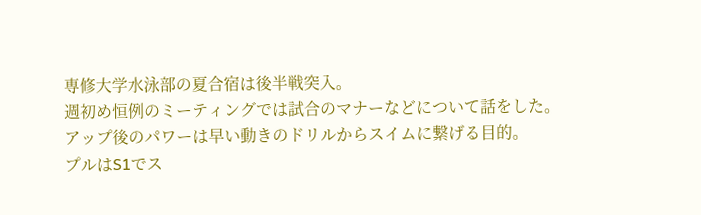専修大学水泳部の夏合宿は後半戦突入。
週初め恒例のミーティングでは試合のマナーなどについて話をした。
アップ後のパワーは早い動きのドリルからスイムに繋げる目的。
プルはS1でス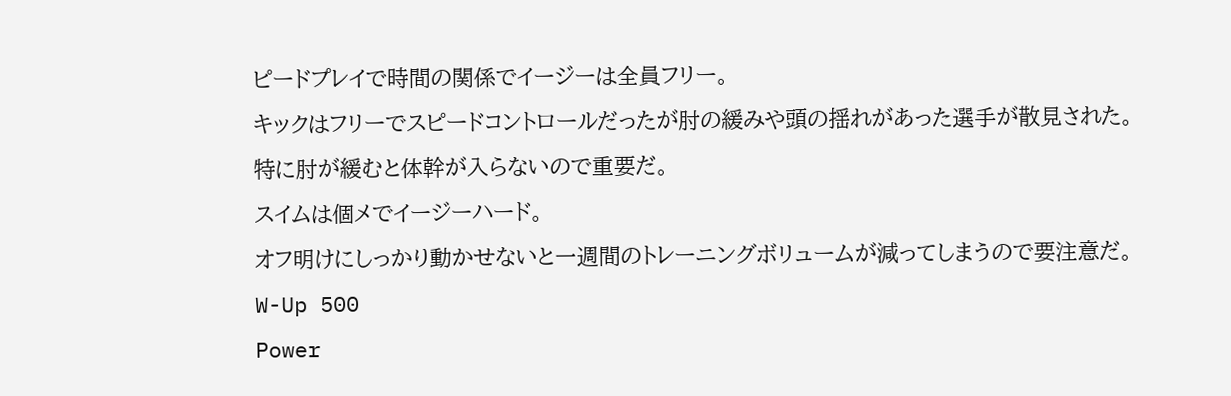ピードプレイで時間の関係でイージーは全員フリー。
キックはフリーでスピードコントロールだったが肘の緩みや頭の揺れがあった選手が散見された。
特に肘が緩むと体幹が入らないので重要だ。
スイムは個メでイージーハード。
オフ明けにしっかり動かせないと一週間のトレーニングボリュームが減ってしまうので要注意だ。
W-Up 500
Power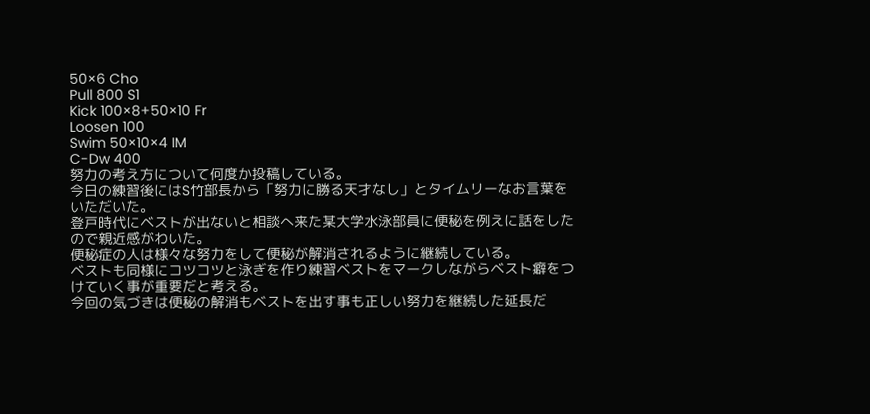50×6 Cho
Pull 800 S1
Kick 100×8+50×10 Fr
Loosen 100
Swim 50×10×4 IM
C-Dw 400
努力の考え方について何度か投稿している。
今日の練習後にはS竹部長から「努力に勝る天才なし」とタイムリーなお言葉をいただいた。
登戸時代にベストが出ないと相談へ来た某大学水泳部員に便秘を例えに話をしたので親近感がわいた。
便秘症の人は様々な努力をして便秘が解消されるように継続している。
ベストも同様にコツコツと泳ぎを作り練習ベストをマークしながらベスト癖をつけていく事が重要だと考える。
今回の気づきは便秘の解消もベストを出す事も正しい努力を継続した延長だ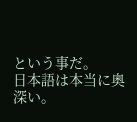という事だ。
日本語は本当に奥深い。